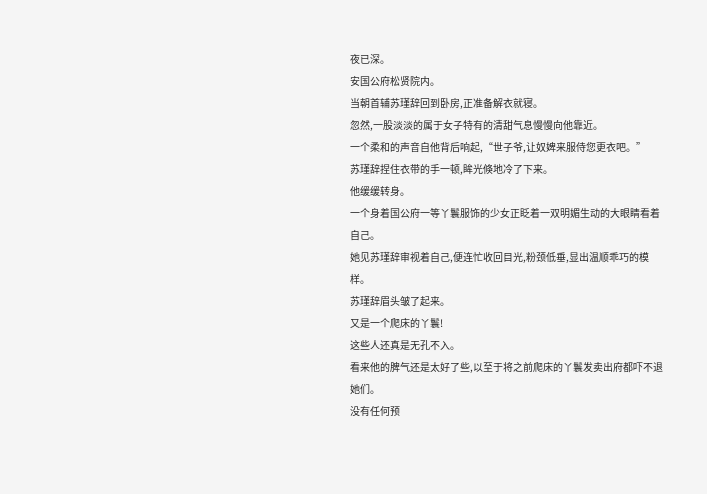夜已深。
安国公府松贤院内。
当朝首辅苏瑾辞回到卧房,正准备解衣就寝。
忽然,一股淡淡的属于女子特有的清甜气息慢慢向他靠近。
一个柔和的声音自他背后响起,“世子爷,让奴婢来服侍您更衣吧。”
苏瑾辞捏住衣带的手一顿,眸光倏地冷了下来。
他缓缓转身。
一个身着国公府一等丫鬟服饰的少女正眨着一双明媚生动的大眼睛看着自己。
她见苏瑾辞审视着自己,便连忙收回目光,粉颈低垂,显出温顺乖巧的模样。
苏瑾辞眉头皱了起来。
又是一个爬床的丫鬟!
这些人还真是无孔不入。
看来他的脾气还是太好了些,以至于将之前爬床的丫鬟发卖出府都吓不退她们。
没有任何预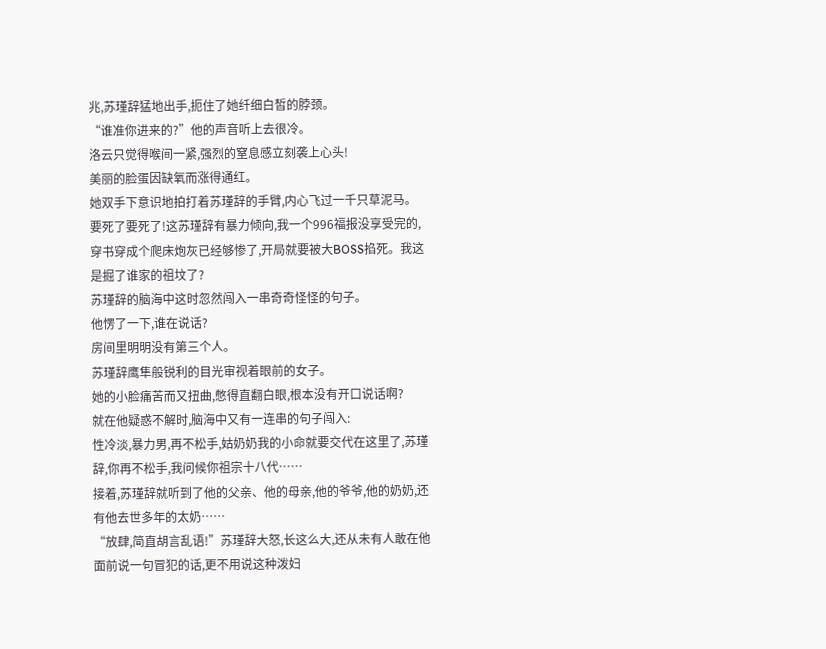兆,苏瑾辞猛地出手,扼住了她纤细白皙的脖颈。
“谁准你进来的?”他的声音听上去很冷。
洛云只觉得喉间一紧,强烈的窒息感立刻袭上心头!
美丽的脸蛋因缺氧而涨得通红。
她双手下意识地拍打着苏瑾辞的手臂,内心飞过一千只草泥马。
要死了要死了!这苏瑾辞有暴力倾向,我一个996福报没享受完的,穿书穿成个爬床炮灰已经够惨了,开局就要被大BOSS掐死。我这是掘了谁家的祖坟了?
苏瑾辞的脑海中这时忽然闯入一串奇奇怪怪的句子。
他愣了一下,谁在说话?
房间里明明没有第三个人。
苏瑾辞鹰隼般锐利的目光审视着眼前的女子。
她的小脸痛苦而又扭曲,憋得直翻白眼,根本没有开口说话啊?
就在他疑惑不解时,脑海中又有一连串的句子闯入:
性冷淡,暴力男,再不松手,姑奶奶我的小命就要交代在这里了,苏瑾辞,你再不松手,我问候你祖宗十八代……
接着,苏瑾辞就听到了他的父亲、他的母亲,他的爷爷,他的奶奶,还有他去世多年的太奶……
“放肆,简直胡言乱语!”苏瑾辞大怒,长这么大,还从未有人敢在他面前说一句冒犯的话,更不用说这种泼妇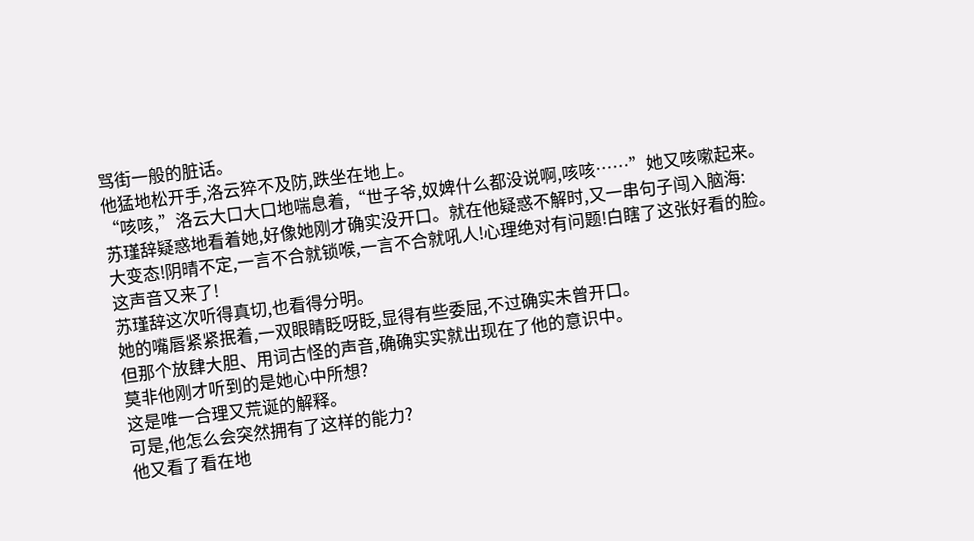骂街一般的脏话。
他猛地松开手,洛云猝不及防,跌坐在地上。
“咳咳,”洛云大口大口地喘息着,“世子爷,奴婢什么都没说啊,咳咳……”她又咳嗽起来。
苏瑾辞疑惑地看着她,好像她刚才确实没开口。就在他疑惑不解时,又一串句子闯入脑海:
大变态!阴晴不定,一言不合就锁喉,一言不合就吼人!心理绝对有问题!白瞎了这张好看的脸。
这声音又来了!
苏瑾辞这次听得真切,也看得分明。
她的嘴唇紧紧抿着,一双眼睛眨呀眨,显得有些委屈,不过确实未曾开口。
但那个放肆大胆、用词古怪的声音,确确实实就出现在了他的意识中。
莫非他刚才听到的是她心中所想?
这是唯一合理又荒诞的解释。
可是,他怎么会突然拥有了这样的能力?
他又看了看在地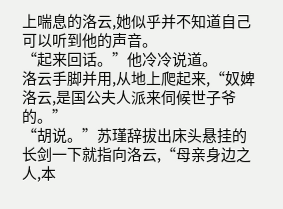上喘息的洛云,她似乎并不知道自己可以听到他的声音。
“起来回话。”他冷冷说道。
洛云手脚并用,从地上爬起来,“奴婢洛云,是国公夫人派来伺候世子爷的。”
“胡说。”苏瑾辞拔出床头悬挂的长剑一下就指向洛云,“母亲身边之人,本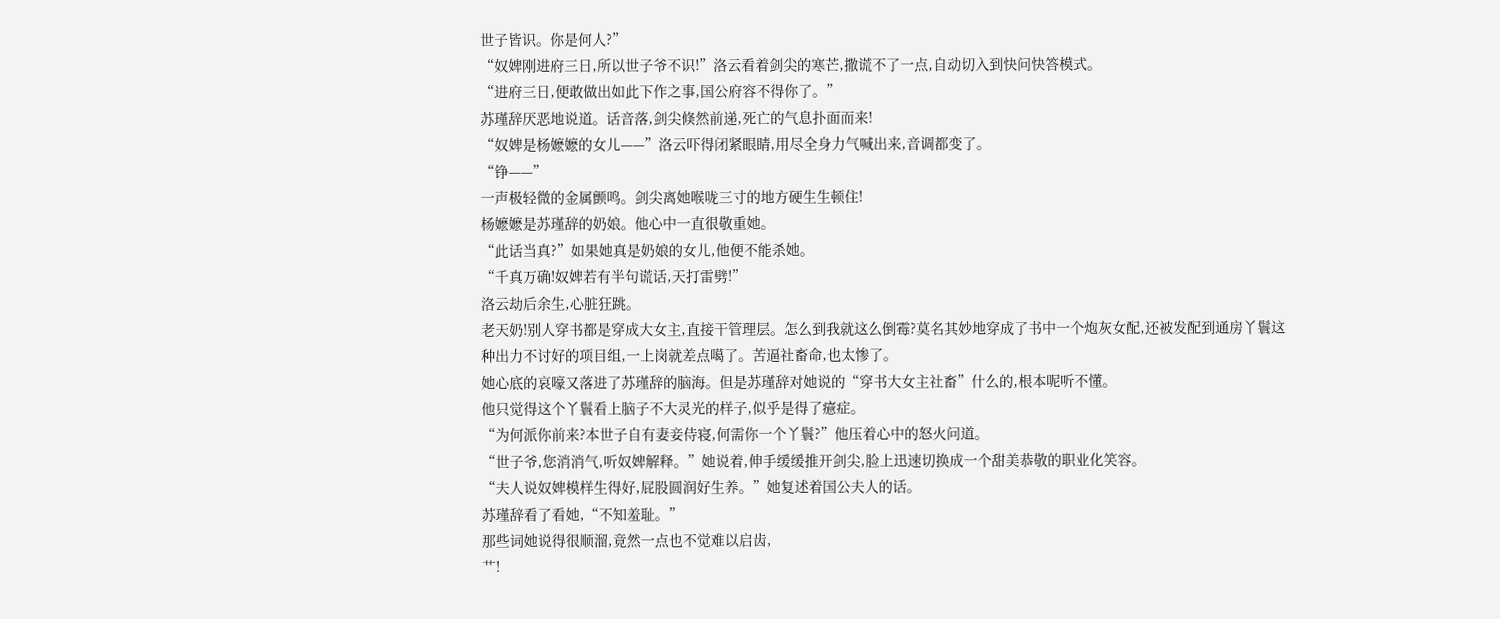世子皆识。你是何人?”
“奴婢刚进府三日,所以世子爷不识!”洛云看着剑尖的寒芒,撒谎不了一点,自动切入到快问快答模式。
“进府三日,便敢做出如此下作之事,国公府容不得你了。”
苏瑾辞厌恶地说道。话音落,剑尖倏然前递,死亡的气息扑面而来!
“奴婢是杨嬷嬷的女儿——”洛云吓得闭紧眼睛,用尽全身力气喊出来,音调都变了。
“铮——”
一声极轻微的金属颤鸣。剑尖离她喉咙三寸的地方硬生生顿住!
杨嬷嬷是苏瑾辞的奶娘。他心中一直很敬重她。
“此话当真?”如果她真是奶娘的女儿,他便不能杀她。
“千真万确!奴婢若有半句谎话,天打雷劈!”
洛云劫后余生,心脏狂跳。
老天奶!别人穿书都是穿成大女主,直接干管理层。怎么到我就这么倒霉?莫名其妙地穿成了书中一个炮灰女配,还被发配到通房丫鬟这种出力不讨好的项目组,一上岗就差点噶了。苦逼社畜命,也太惨了。
她心底的哀嚎又落进了苏瑾辞的脑海。但是苏瑾辞对她说的“穿书大女主社畜”什么的,根本呢听不懂。
他只觉得这个丫鬟看上脑子不大灵光的样子,似乎是得了癔症。
“为何派你前来?本世子自有妻妾侍寝,何需你一个丫鬟?”他压着心中的怒火问道。
“世子爷,您消消气,听奴婢解释。”她说着,伸手缓缓推开剑尖,脸上迅速切换成一个甜美恭敬的职业化笑容。
“夫人说奴婢模样生得好,屁股圆润好生养。”她复述着国公夫人的话。
苏瑾辞看了看她,“不知羞耻。”
那些词她说得很顺溜,竟然一点也不觉难以启齿,
艹!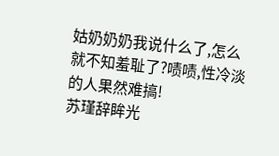姑奶奶奶我说什么了,怎么就不知羞耻了?啧啧,性冷淡的人果然难搞!
苏瑾辞眸光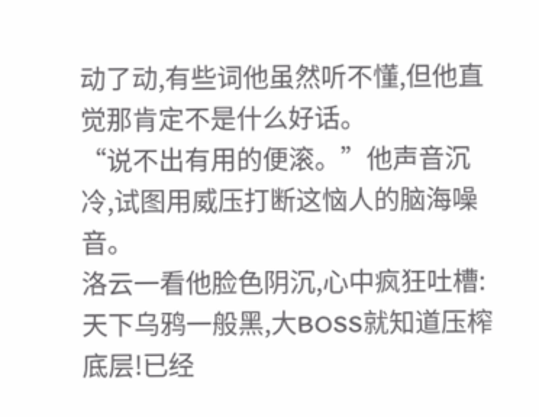动了动,有些词他虽然听不懂,但他直觉那肯定不是什么好话。
“说不出有用的便滚。”他声音沉冷,试图用威压打断这恼人的脑海噪音。
洛云一看他脸色阴沉,心中疯狂吐槽:
天下乌鸦一般黑,大BOSS就知道压榨底层!已经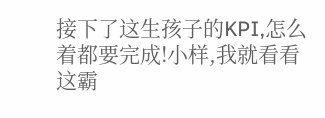接下了这生孩子的KPI,怎么着都要完成!小样,我就看看这霸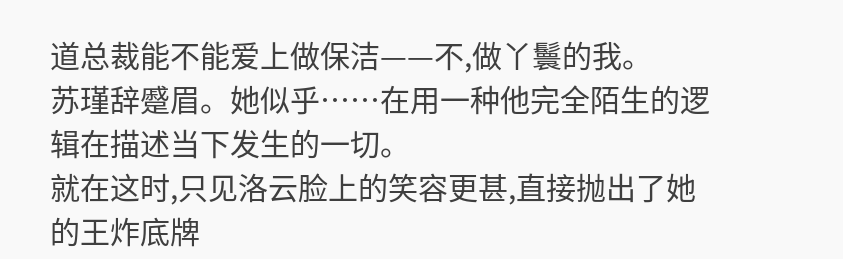道总裁能不能爱上做保洁——不,做丫鬟的我。
苏瑾辞蹙眉。她似乎……在用一种他完全陌生的逻辑在描述当下发生的一切。
就在这时,只见洛云脸上的笑容更甚,直接抛出了她的王炸底牌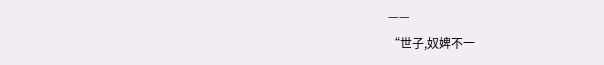——
“世子,奴婢不一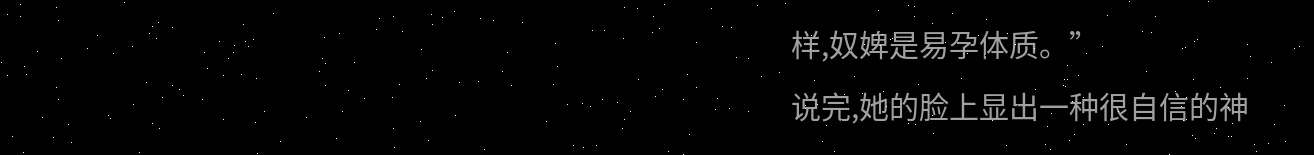样,奴婢是易孕体质。”
说完,她的脸上显出一种很自信的神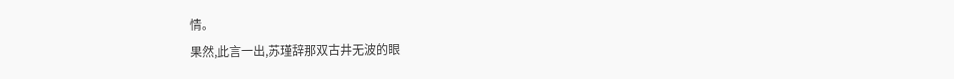情。
果然,此言一出,苏瑾辞那双古井无波的眼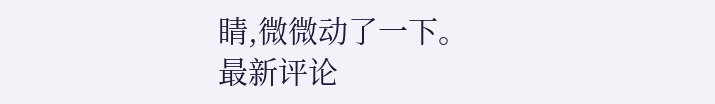睛,微微动了一下。
最新评论